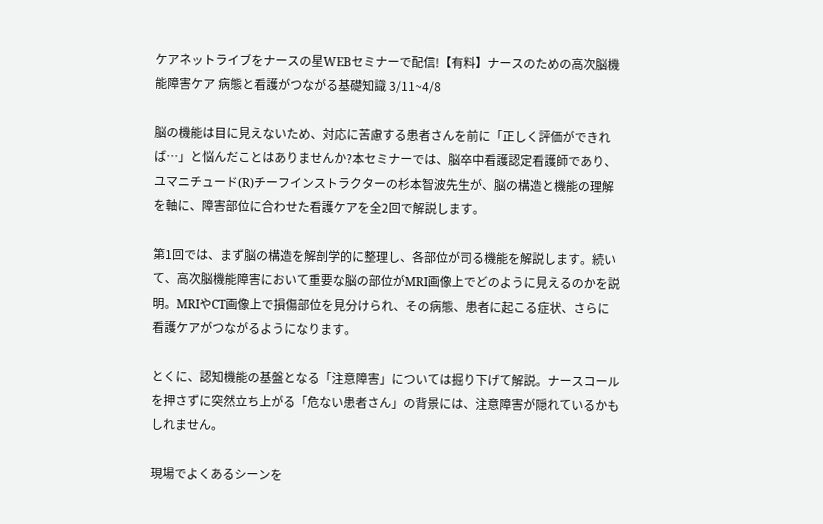ケアネットライブをナースの星WEBセミナーで配信!【有料】ナースのための高次脳機能障害ケア 病態と看護がつながる基礎知識 3/11~4/8

脳の機能は目に見えないため、対応に苦慮する患者さんを前に「正しく評価ができれば…」と悩んだことはありませんか?本セミナーでは、脳卒中看護認定看護師であり、ユマニチュード(R)チーフインストラクターの杉本智波先生が、脳の構造と機能の理解を軸に、障害部位に合わせた看護ケアを全2回で解説します。

第1回では、まず脳の構造を解剖学的に整理し、各部位が司る機能を解説します。続いて、高次脳機能障害において重要な脳の部位がMRI画像上でどのように見えるのかを説明。MRIやCT画像上で損傷部位を見分けられ、その病態、患者に起こる症状、さらに看護ケアがつながるようになります。

とくに、認知機能の基盤となる「注意障害」については掘り下げて解説。ナースコールを押さずに突然立ち上がる「危ない患者さん」の背景には、注意障害が隠れているかもしれません。

現場でよくあるシーンを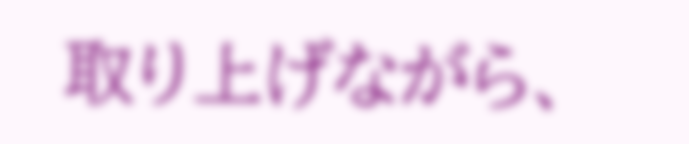取り上げながら、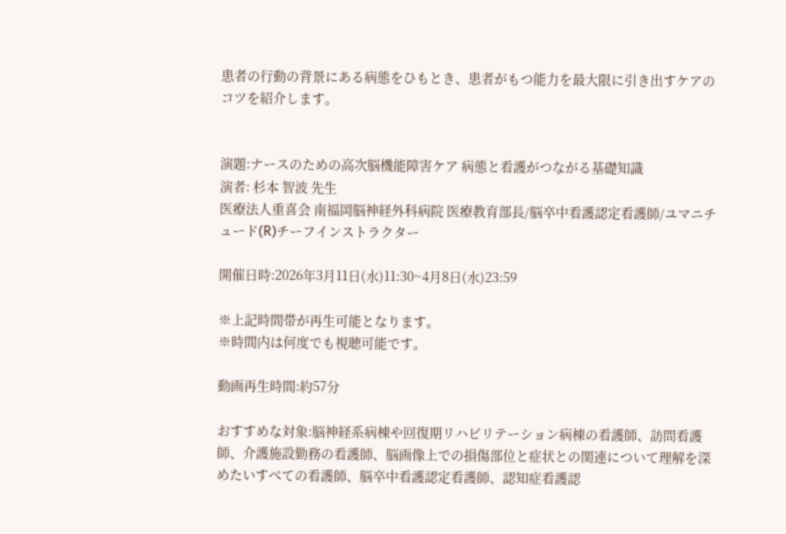患者の行動の背景にある病態をひもとき、患者がもつ能力を最大限に引き出すケアのコツを紹介します。


演題:ナースのための高次脳機能障害ケア 病態と看護がつながる基礎知識
演者: 杉本 智波 先生
医療法人重喜会 南福岡脳神経外科病院 医療教育部長/脳卒中看護認定看護師/ユマニチュード(R)チーフインストラクター

開催日時:2026年3月11日(水)11:30~4月8日(水)23:59

※上記時間帯が再生可能となります。
※時間内は何度でも視聴可能です。

動画再生時間:約57分

おすすめな対象:脳神経系病棟や回復期リハビリテーション病棟の看護師、訪問看護師、介護施設勤務の看護師、脳画像上での損傷部位と症状との関連について理解を深めたいすべての看護師、脳卒中看護認定看護師、認知症看護認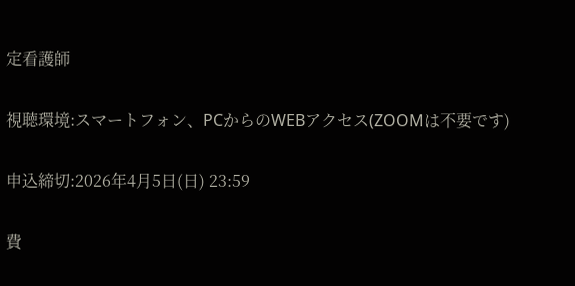定看護師

視聴環境:スマートフォン、PCからのWEBアクセス(ZOOMは不要です)

申込締切:2026年4月5日(日) 23:59

費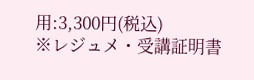用:3,300円(税込)
※レジュメ・受講証明書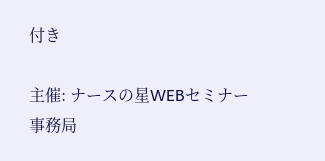付き

主催: ナースの星WEBセミナー事務局